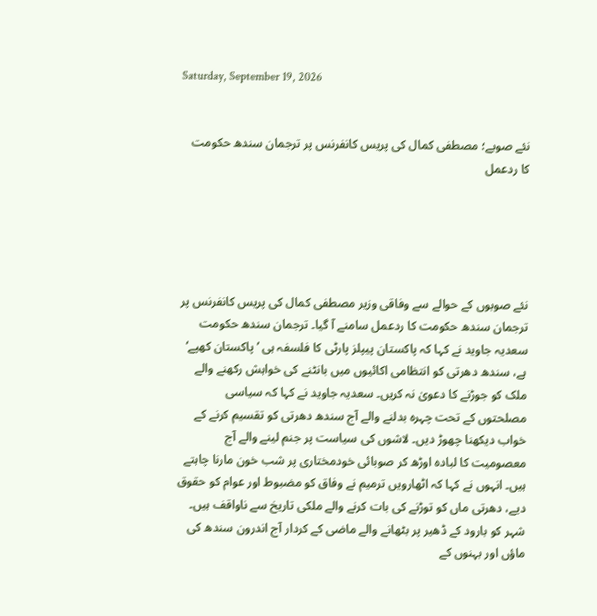Saturday, September 19, 2026


نئے صوبے؛ مصطفی کمال کی پریس کانفرنس پر ترجمان سندھ حکومت کا ردعمل





نئے صوبوں کے حوالے سے وفاقی وزیر مصطفی کمال کی پریس کانفرنس پر ترجمان سندھ حکومت کا ردعمل سامنے آ گیا۔ ترجمان سندھ حکومت سعدیہ جاوید نے کہا کہ پاکستان پیپلز پارٹی کا فلسفہ ہی ’پاکستان کھپے‘ ہے، سندھ دھرتی کو انتظامی اکائیوں میں بانٹنے کی خواہش رکھنے والے ملک کو جوڑنے کا دعویٰ نہ کریں۔ سعدیہ جاوید نے کہا کہ سیاسی مصلحتوں کے تحت چہرہ بدلنے والے آج سندھ دھرتی کو تقسیم کرنے کے خواب دیکھنا چھوڑ دیں۔ لاشوں کی سیاست پر جنم لینے والے آج معصومیت کا لبادہ اوڑھ کر صوبائی خودمختاری پر شب خون مارنا چاہتے ہیں۔ انہوں نے کہا کہ اٹھارویں ترمیم نے وفاق کو مضبوط اور عوام کو حقوق دیے، دھرتی ماں کو توڑنے کی بات کرنے والے ملکی تاریخ سے ناواقف ہیں۔ شہر کو بارود کے ڈھیر پر بٹھانے والے ماضی کے کردار آج اندرون سندھ کی ماؤں اور بہنوں کے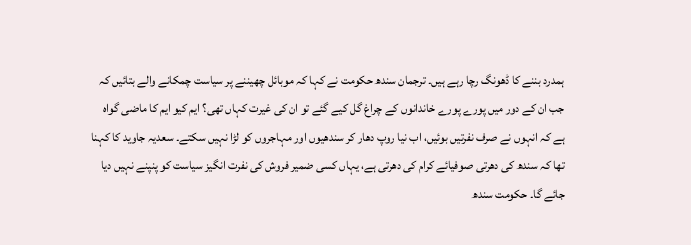ہمدرد بننے کا ڈھونگ رچا رہے ہیں۔ ترجمان سندھ حکومت نے کہا کہ موبائل چھیننے پر سیاست چمکانے والے بتائیں کہ جب ان کے دور میں پورے پورے خاندانوں کے چراغ گل کیے گئے تو ان کی غیرت کہاں تھی؟ ایم کیو ایم کا ماضی گواہ ہے کہ انہوں نے صرف نفرتیں بوئیں، اب نیا روپ دھار کر سندھیوں اور مہاجروں کو لڑا نہیں سکتے۔ سعدیہ جاوید کا کہنا تھا کہ سندھ کی دھرتی صوفیائے کرام کی دھرتی ہے، یہاں کسی ضمیر فروش کی نفرت انگیز سیاست کو پنپنے نہیں دیا جائے گا۔ حکومت سندھ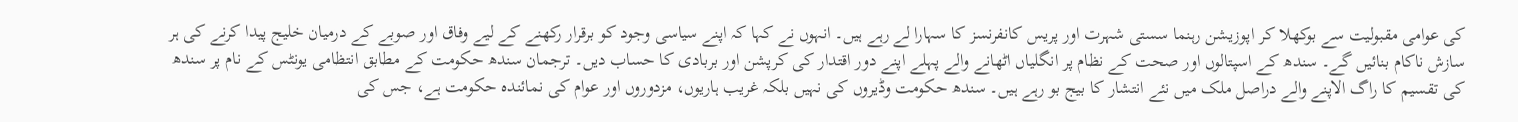کی عوامی مقبولیت سے بوکھلا کر اپوزیشن رہنما سستی شہرت اور پریس کانفرنسز کا سہارا لے رہے ہیں۔ انہوں نے کہا کہ اپنے سیاسی وجود کو برقرار رکھنے کے لیے وفاق اور صوبے کے درمیان خلیج پیدا کرنے کی ہر سازش ناکام بنائیں گے۔ سندھ کے اسپتالوں اور صحت کے نظام پر انگلیاں اٹھانے والے پہلے اپنے دور اقتدار کی کرپشن اور بربادی کا حساب دیں۔ ترجمان سندھ حکومت کے مطابق انتظامی یونٹس کے نام پر سندھ کی تقسیم کا راگ الاپنے والے دراصل ملک میں نئے انتشار کا بیج بو رہے ہیں۔ سندھ حکومت وڈیروں کی نہیں بلکہ غریب ہاریوں، مزدوروں اور عوام کی نمائندہ حکومت ہے، جس کی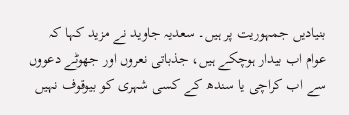بنیادیں جمہوریت پر ہیں۔ سعدیہ جاوید نے مزید کہا کہ عوام اب بیدار ہوچکے ہیں، جذباتی نعروں اور جھوٹے دعووں سے اب کراچی یا سندھ کے کسی شہری کو بیوقوف نہیں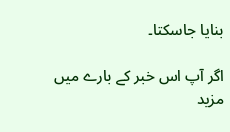بنایا جاسکتا۔

اگر آپ اس خبر کے بارے میں مزید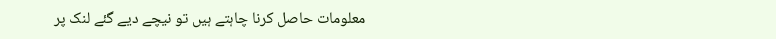معلومات حاصل کرنا چاہتے ہیں تو نیچے دیے گئے لنک پر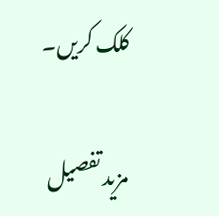کلک کریں۔

مزید تفصیل